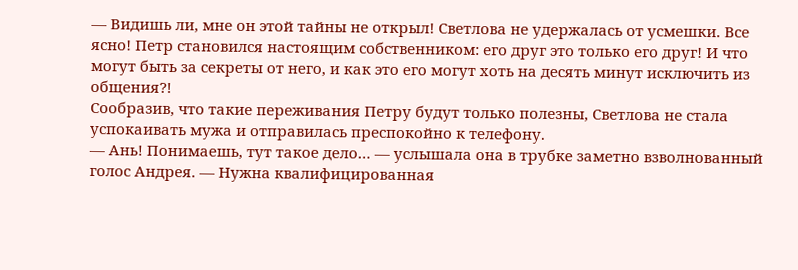— Видишь ли, мне он этой тайны не открыл! Светлова не удержалась от усмешки. Все ясно! Петр становился настоящим собственником: его друг это только его друг! И что могут быть за секреты от него, и как это его могут хоть на десять минут исключить из общения?!
Сообразив, что такие переживания Петру будут только полезны, Светлова не стала успокаивать мужа и отправилась преспокойно к телефону.
— Ань! Понимаешь, тут такое дело… — услышала она в трубке заметно взволнованный голос Андрея. — Нужна квалифицированная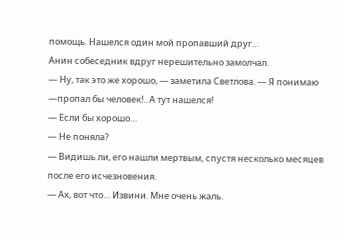помощь. Нашелся один мой пропавший друг…
Анин собеседник вдруг нерешительно замолчал.
— Ну, так это же хорошо, — заметила Светлова. — Я понимаю —пропал бы человек!.. А тут нашелся!
— Если бы хорошо…
— Не поняла?
— Видишь ли, его нашли мертвым, спустя несколько месяцев после его исчезновения.
— Ах, вот что… Извини. Мне очень жаль.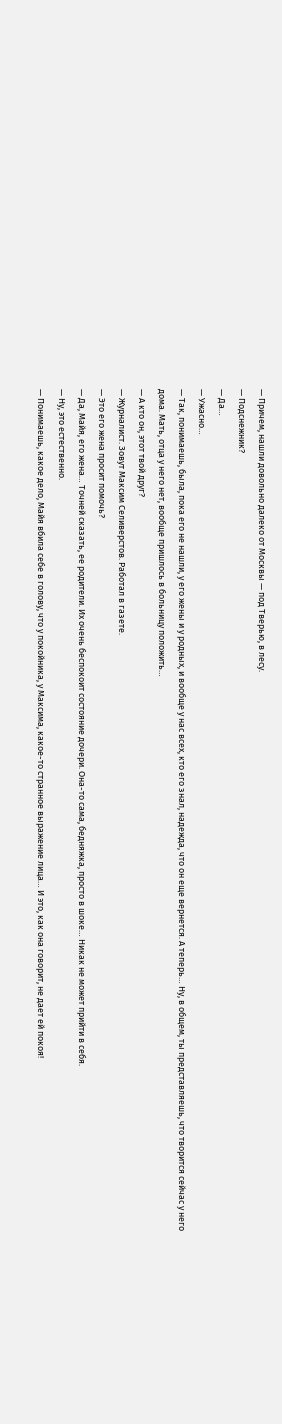— Причем, нашли довольно далеко от Москвы — под Тверью, в лесу.
— Подснежник?
— Да…
— Ужасно…
— Так, понимаешь, была, пока его не нашли, у его жены и у родных, и вообще у нас всех, кто его знал, надежда, что он еще вернется. А теперь… Ну, в общем, ты представляешь, что творится сейчас у него дома. Мать, отца у него нет, вообще пришлось в больницу положить…
— А кто он, этот твой друг?
— Журналист. Зовут Максим Селиверстов. Работал в газете.
— Это его жена просит помочь?
— Да, Майя, его жена… Точней сказать, ее родители. Их очень беспокоит состояние дочери. Она-то сама, бедняжка, просто в шоке… Никак не может прийти в себя.
— Ну, это естественно.
— Понимаешь, какое дело, Майя вбила себе в голову, что у покойника, у Максима, какое-то странное выражение лица… И это, как она говорит, не дает ей покоя!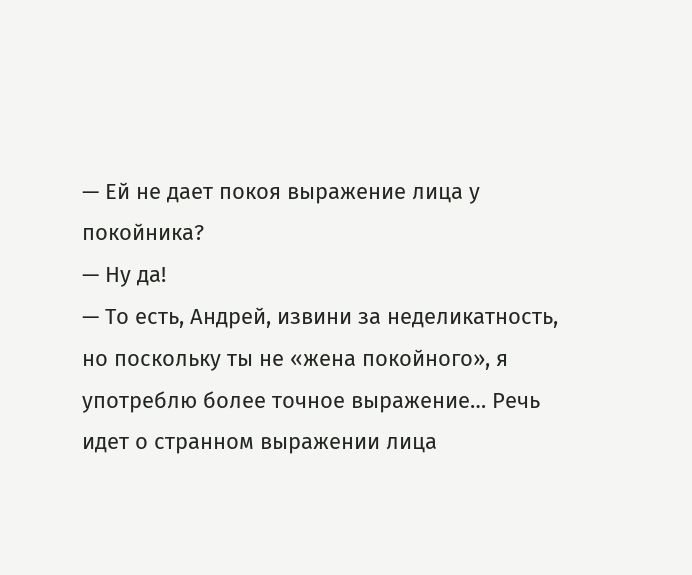— Ей не дает покоя выражение лица у покойника?
— Ну да!
— То есть, Андрей, извини за неделикатность, но поскольку ты не «жена покойного», я употреблю более точное выражение… Речь идет о странном выражении лица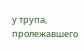у трупа, пролежавшего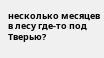несколько месяцев в лесу где-то под Тверью?